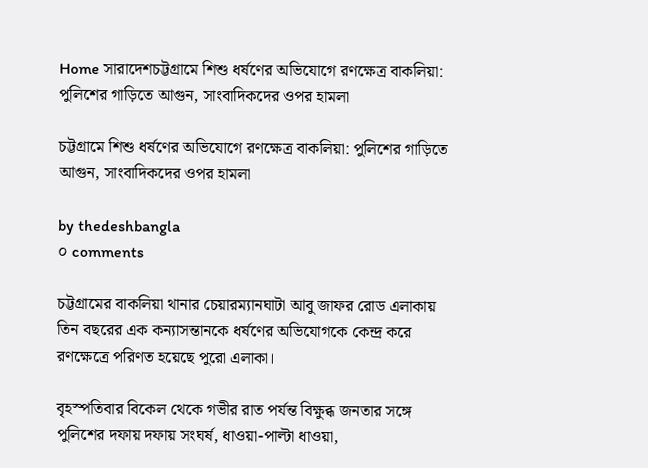Home সারাদেশচট্টগ্রামে শিশু ধর্ষণের অভিযোগে রণক্ষেত্র বাকলিয়া: পুলিশের গাড়িতে আগুন, সাংবাদিকদের ওপর হামলা

চট্টগ্রামে শিশু ধর্ষণের অভিযোগে রণক্ষেত্র বাকলিয়া: পুলিশের গাড়িতে আগুন, সাংবাদিকদের ওপর হামলা

by thedeshbangla
০ comments

চট্টগ্রামের বাকলিয়া থানার চেয়ারম্যানঘাটা আবু জাফর রোড এলাকায় তিন বছরের এক কন্যাসন্তানকে ধর্ষণের অভিযোগকে কেন্দ্র করে রণক্ষেত্রে পরিণত হয়েছে পুরো এলাকা।

বৃহস্পতিবার বিকেল থেকে গভীর রাত পর্যন্ত বিক্ষুব্ধ জনতার সঙ্গে পুলিশের দফায় দফায় সংঘর্ষ, ধাওয়া-পাল্টা ধাওয়া,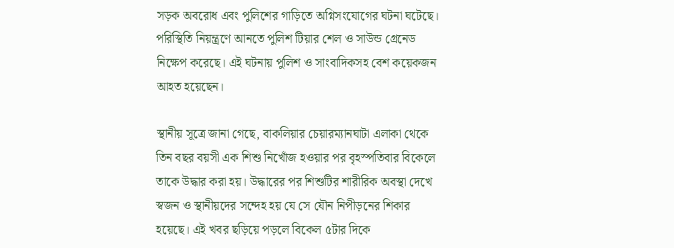সড়ক অবরোধ এবং পুলিশের গাড়িতে অগ্নিসংযোগের ঘটনা ঘটেছে। পরিস্থিতি নিয়ন্ত্রণে আনতে পুলিশ টিয়ার শেল ও সাউন্ড গ্রেনেড নিক্ষেপ করেছে। এই ঘটনায় পুলিশ ও সাংবাদিকসহ বেশ কয়েকজন আহত হয়েছেন।

স্থানীয় সূত্রে জানা গেছে, বাকলিয়ার চেয়ারম্যানঘাটা এলাকা থেকে তিন বছর বয়সী এক শিশু নিখোঁজ হওয়ার পর বৃহস্পতিবার বিকেলে তাকে উদ্ধার করা হয়। উদ্ধারের পর শিশুটির শারীরিক অবস্থা দেখে স্বজন ও স্থানীয়দের সন্দেহ হয় যে সে যৌন নিপীড়নের শিকার হয়েছে। এই খবর ছড়িয়ে পড়লে বিকেল ৫টার দিকে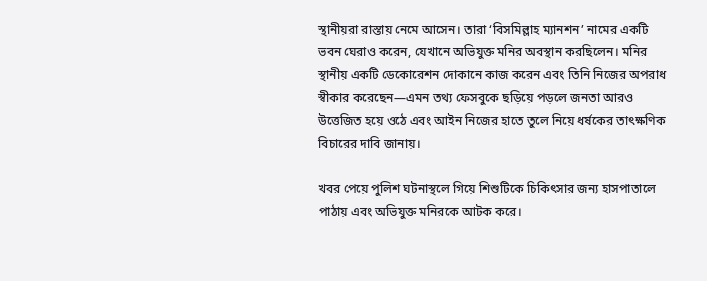স্থানীয়রা রাস্তায় নেমে আসেন। তারা ‘বিসমিল্লাহ ম্যানশন’ নামের একটি ভবন ঘেরাও করেন, যেখানে অভিযুক্ত মনির অবস্থান করছিলেন। মনির স্থানীয় একটি ডেকোরেশন দোকানে কাজ করেন এবং তিনি নিজের অপরাধ স্বীকার করেছেন—এমন তথ্য ফেসবুকে ছড়িয়ে পড়লে জনতা আরও উত্তেজিত হয়ে ওঠে এবং আইন নিজের হাতে তুলে নিয়ে ধর্ষকের তাৎক্ষণিক বিচারের দাবি জানায়।

খবর পেয়ে পুলিশ ঘটনাস্থলে গিয়ে শিশুটিকে চিকিৎসার জন্য হাসপাতালে পাঠায় এবং অভিযুক্ত মনিরকে আটক করে।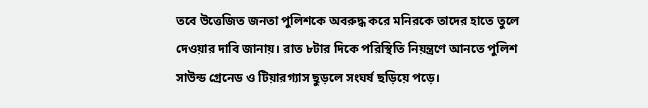তবে উত্তেজিত জনতা পুলিশকে অবরুদ্ধ করে মনিরকে তাদের হাতে তুলে দেওয়ার দাবি জানায়। রাত ৮টার দিকে পরিস্থিতি নিয়ন্ত্রণে আনতে পুলিশ সাউন্ড গ্রেনেড ও টিয়ারগ্যাস ছুড়লে সংঘর্ষ ছড়িয়ে পড়ে।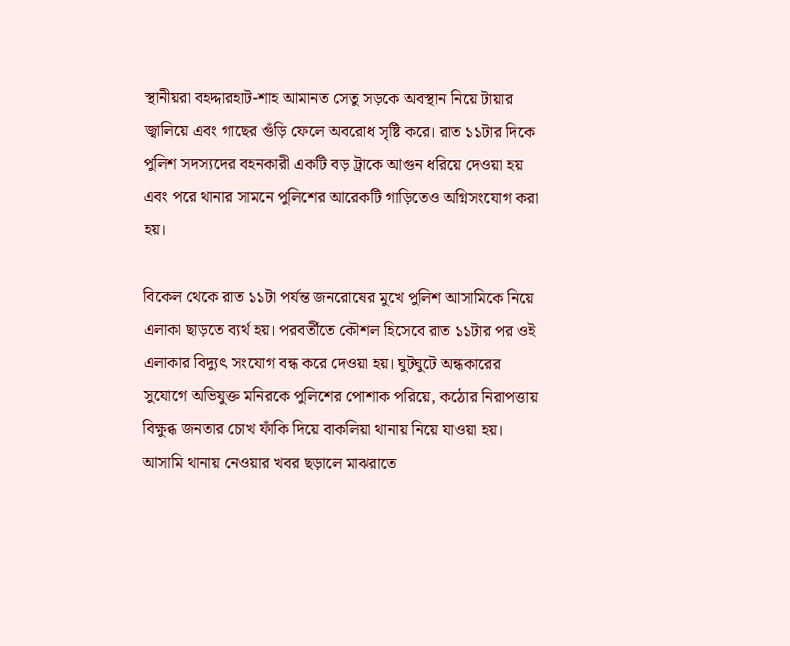স্থানীয়রা বহদ্দারহাট-শাহ আমানত সেতু সড়কে অবস্থান নিয়ে টায়ার জ্বালিয়ে এবং গাছের গুঁড়ি ফেলে অবরোধ সৃষ্টি করে। রাত ১১টার দিকে পুলিশ সদস্যদের বহনকারী একটি বড় ট্রাকে আগুন ধরিয়ে দেওয়া হয় এবং পরে থানার সামনে পুলিশের আরেকটি গাড়িতেও অগ্নিসংযোগ করা হয়।

বিকেল থেকে রাত ১১টা পর্যন্ত জনরোষের মুখে পুলিশ আসামিকে নিয়ে এলাকা ছাড়তে ব্যর্থ হয়। পরবর্তীতে কৌশল হিসেবে রাত ১১টার পর ওই এলাকার বিদ্যুৎ সংযোগ বন্ধ করে দেওয়া হয়। ঘুটঘুটে অন্ধকারের সুযোগে অভিযুক্ত মনিরকে পুলিশের পোশাক পরিয়ে, কঠোর নিরাপত্তায় বিক্ষুব্ধ জনতার চোখ ফাঁকি দিয়ে বাকলিয়া থানায় নিয়ে যাওয়া হয়। আসামি থানায় নেওয়ার খবর ছড়ালে মাঝরাতে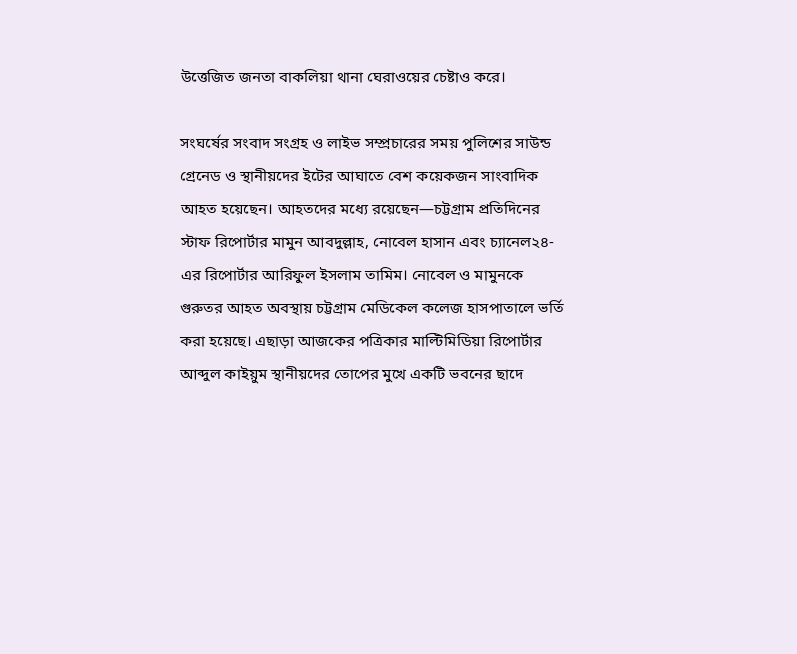উত্তেজিত জনতা বাকলিয়া থানা ঘেরাওয়ের চেষ্টাও করে।

সংঘর্ষের সংবাদ সংগ্রহ ও লাইভ সম্প্রচারের সময় পুলিশের সাউন্ড গ্রেনেড ও স্থানীয়দের ইটের আঘাতে বেশ কয়েকজন সাংবাদিক আহত হয়েছেন। আহতদের মধ্যে রয়েছেন—চট্টগ্রাম প্রতিদিনের স্টাফ রিপোর্টার মামুন আবদুল্লাহ, নোবেল হাসান এবং চ্যানেল২৪-এর রিপোর্টার আরিফুল ইসলাম তামিম। নোবেল ও মামুনকে গুরুতর আহত অবস্থায় চট্টগ্রাম মেডিকেল কলেজ হাসপাতালে ভর্তি করা হয়েছে। এছাড়া আজকের পত্রিকার মাল্টিমিডিয়া রিপোর্টার আব্দুল কাইয়ুম স্থানীয়দের তোপের মুখে একটি ভবনের ছাদে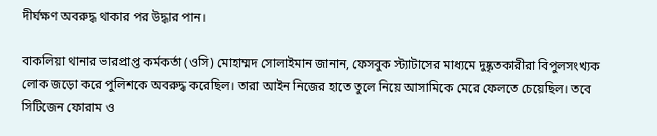দীর্ঘক্ষণ অবরুদ্ধ থাকার পর উদ্ধার পান।

বাকলিয়া থানার ভারপ্রাপ্ত কর্মকর্তা (ওসি) মোহাম্মদ সোলাইমান জানান, ফেসবুক স্ট্যাটাসের মাধ্যমে দুষ্কৃতকারীরা বিপুলসংখ্যক লোক জড়ো করে পুলিশকে অবরুদ্ধ করেছিল। তারা আইন নিজের হাতে তুলে নিয়ে আসামিকে মেরে ফেলতে চেয়েছিল। তবে সিটিজেন ফোরাম ও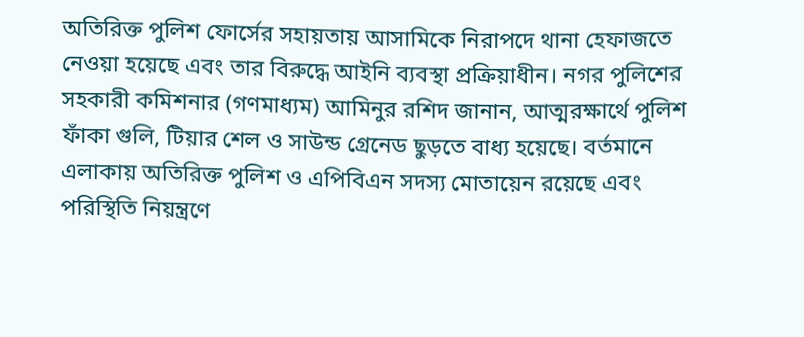অতিরিক্ত পুলিশ ফোর্সের সহায়তায় আসামিকে নিরাপদে থানা হেফাজতে নেওয়া হয়েছে এবং তার বিরুদ্ধে আইনি ব্যবস্থা প্রক্রিয়াধীন। নগর পুলিশের সহকারী কমিশনার (গণমাধ্যম) আমিনুর রশিদ জানান, আত্মরক্ষার্থে পুলিশ ফাঁকা গুলি, টিয়ার শেল ও সাউন্ড গ্রেনেড ছুড়তে বাধ্য হয়েছে। বর্তমানে এলাকায় অতিরিক্ত পুলিশ ও এপিবিএন সদস্য মোতায়েন রয়েছে এবং পরিস্থিতি নিয়ন্ত্রণে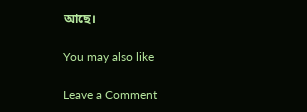আছে।

You may also like

Leave a Comment